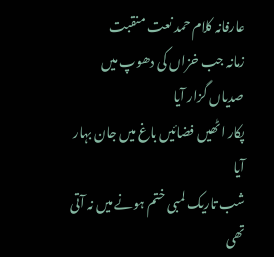عارفانہ کلام حمد نعت منقبت
زمانہ جب خزاں کی دھوپ میں صدیاں گزار آیا
پکار اٹھیں فضائیں باغ میں جان بہار آیا
شب تاریک لمبی ختم ہونے میں نہ آتی تھی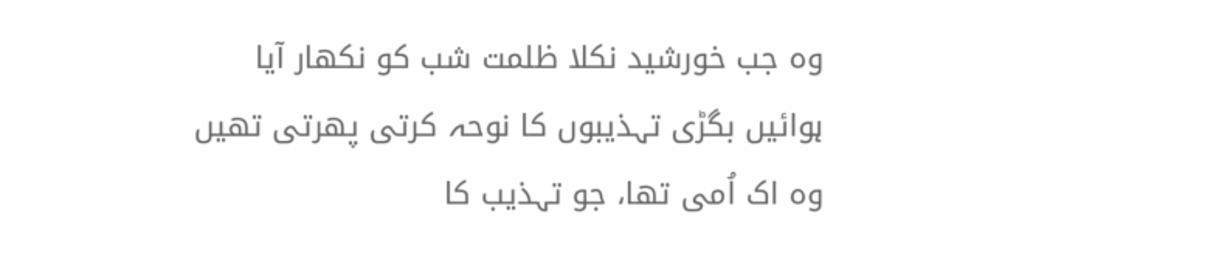وہ جب خورشید نکلا ظلمت شب کو نکھار آیا
ہوائیں بگڑی تہذیبوں کا نوحہ کرتی پھرتی تھیں
وہ اک اُمی تھا، جو تہذیب کا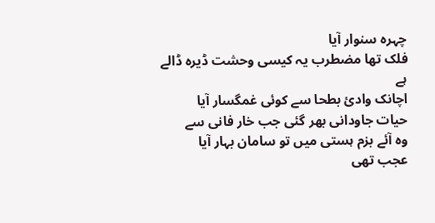چہرہ سنوار آیا
فلک تھا مضطرب یہ کیسی وحشت ڈیرہ ڈالے ہے
اچانک وادئ بطحا سے کوئی غمگسار آیا
حیات جاودانی بھر گئی جب خار فانی سے
وہ آئے بزم ہستی میں تو سامان بہار آیا
عجب تھی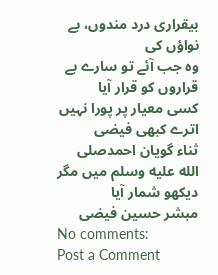بیقراری درد مندوں، بے نواؤں کی
وہ جب آئے تو سارے بے قراروں کو قرار آیا
کسی معیار پر پورا نہیں اترے کبھی فیضی
ثناء گویان احمدصلى الله عليه وسلم میں مگر دیکھو شمار آیا
مبشر حسین فیضی
No comments:
Post a Comment